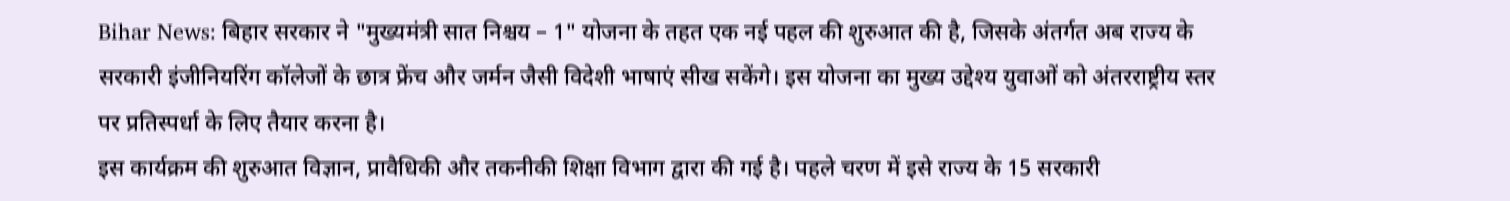Bihar News: बिहार सरकार ने "मुख्यमंत्री सात निश्चय – 1" योजना के तहत एक नई पहल की शुरुआत की है, जिसके अंतर्गत अब राज्य के सरकारी इंजीनियरिंग कॉलेजों के छात्र फ्रेंच और जर्मन जैसी विदेशी भाषाएं सीख सकेंगे। इस योजना का मुख्य उद्देश्य युवाओं को अंतरराष्ट्रीय स्तर पर प्रतिस्पर्धा के लिए तैयार करना है।
इस कार्यक्रम की शुरुआत विज्ञान, प्रावैधिकी और तकनीकी शिक्षा विभाग द्वारा की गई है। पहले चरण में इसे राज्य के 15 सरकारी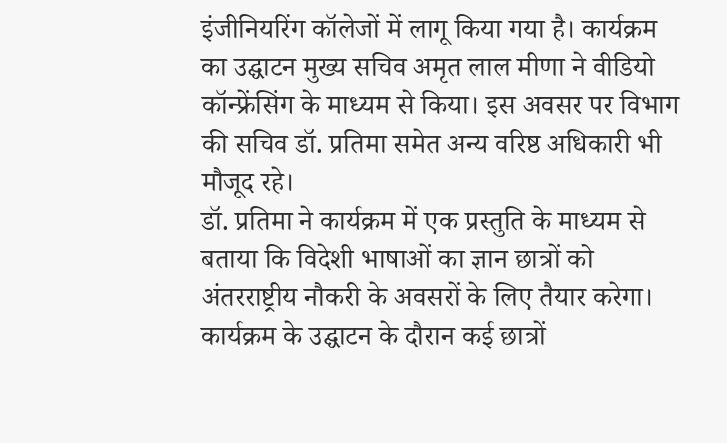इंजीनियरिंग कॉलेजों में लागू किया गया है। कार्यक्रम का उद्घाटन मुख्य सचिव अमृत लाल मीणा ने वीडियो कॉन्फ्रेंसिंग के माध्यम से किया। इस अवसर पर विभाग की सचिव डॉ. प्रतिमा समेत अन्य वरिष्ठ अधिकारी भी मौजूद रहे।
डॉ. प्रतिमा ने कार्यक्रम में एक प्रस्तुति के माध्यम से बताया कि विदेशी भाषाओं का ज्ञान छात्रों को अंतरराष्ट्रीय नौकरी के अवसरों के लिए तैयार करेगा। कार्यक्रम के उद्घाटन के दौरान कई छात्रों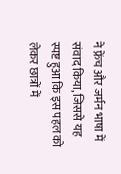ने फ्रेंच और जर्मन भाषा में संवाद किया, जिससे यह स्पष्ट हुआ कि इस पहल को लेकर छात्रों में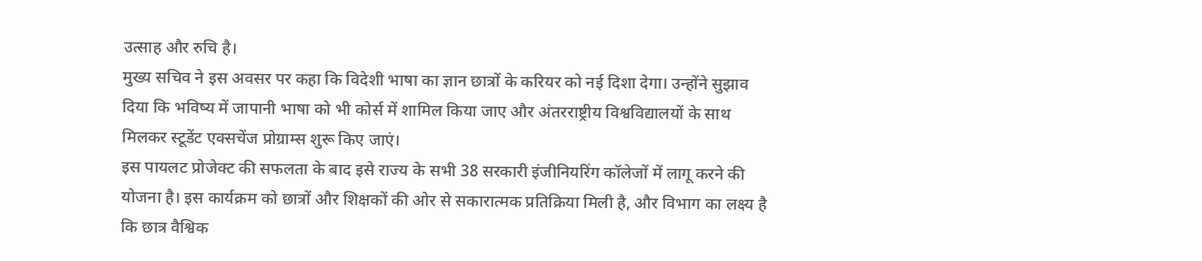उत्साह और रुचि है।
मुख्य सचिव ने इस अवसर पर कहा कि विदेशी भाषा का ज्ञान छात्रों के करियर को नई दिशा देगा। उन्होंने सुझाव दिया कि भविष्य में जापानी भाषा को भी कोर्स में शामिल किया जाए और अंतरराष्ट्रीय विश्वविद्यालयों के साथ मिलकर स्टूडेंट एक्सचेंज प्रोग्राम्स शुरू किए जाएं।
इस पायलट प्रोजेक्ट की सफलता के बाद इसे राज्य के सभी 38 सरकारी इंजीनियरिंग कॉलेजों में लागू करने की योजना है। इस कार्यक्रम को छात्रों और शिक्षकों की ओर से सकारात्मक प्रतिक्रिया मिली है, और विभाग का लक्ष्य है कि छात्र वैश्विक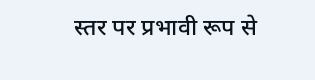स्तर पर प्रभावी रूप से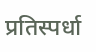प्रतिस्पर्धा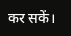कर सकें।